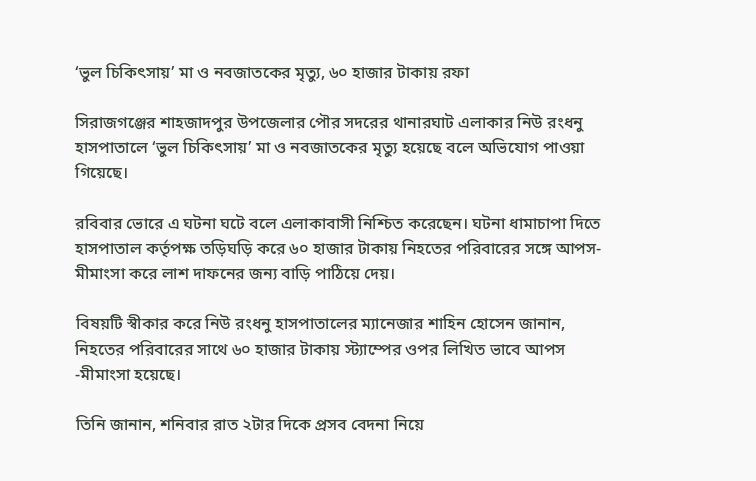‘ভুল চিকিৎসায়’ মা ও নবজাতকের মৃত্যু, ৬০ হাজার টাকায় রফা

সিরাজগঞ্জের শাহজাদপুর উপজেলার পৌর সদরের থানারঘাট এলাকার নিউ রংধনু হাসপাতালে ‘ভুল চিকিৎসায়’ মা ও নবজাতকের মৃত্যু হয়েছে বলে অভিযোগ পাওয়া গিয়েছে।

রবিবার ভোরে এ ঘটনা ঘটে বলে এলাকাবাসী নিশ্চিত করেছেন। ঘটনা ধামাচাপা দিতে হাসপাতাল কর্তৃপক্ষ তড়িঘড়ি করে ৬০ হাজার টাকায় নিহতের পরিবারের সঙ্গে আপস-মীমাংসা করে লাশ দাফনের জন্য বাড়ি পাঠিয়ে দেয়।

বিষয়টি স্বীকার করে নিউ রংধনু হাসপাতালের ম্যানেজার শাহিন হোসেন জানান, নিহতের পরিবারের সাথে ৬০ হাজার টাকায় স্ট্যাম্পের ওপর লিখিত ভাবে আপস -মীমাংসা হয়েছে।

তিনি জানান, শনিবার রাত ২টার দিকে প্রসব বেদনা নিয়ে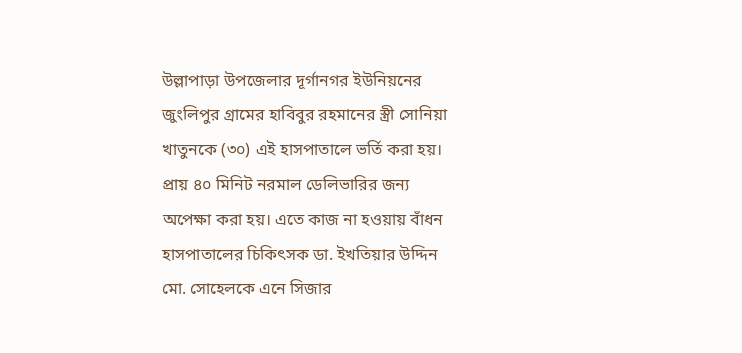উল্লাপাড়া উপজেলার দূর্গানগর ইউনিয়নের জুংলিপুর গ্রামের হাবিবুর রহমানের স্ত্রী সোনিয়া খাতুনকে (৩০) এই হাসপাতালে ভর্তি করা হয়। প্রায় ৪০ মিনিট নরমাল ডেলিভারির জন্য অপেক্ষা করা হয়। এতে কাজ না হওয়ায় বাঁধন হাসপাতালের চিকিৎসক ডা. ইখতিয়ার উদ্দিন মো. সোহেলকে এনে সিজার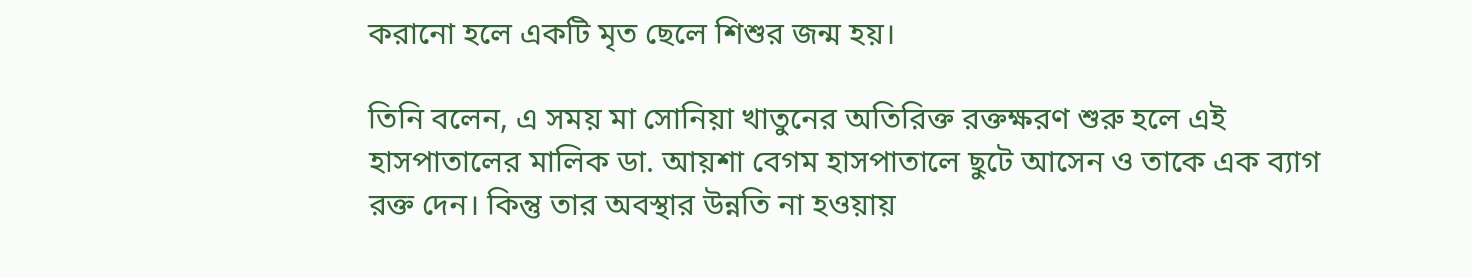করানো হলে একটি মৃত ছেলে শিশুর জন্ম হয়।

তিনি বলেন, এ সময় মা সোনিয়া খাতুনের অতিরিক্ত রক্তক্ষরণ শুরু হলে এই হাসপাতালের মালিক ডা. আয়শা বেগম হাসপাতালে ছুটে আসেন ও তাকে এক ব্যাগ রক্ত দেন। কিন্তু তার অবস্থার উন্নতি না হওয়ায়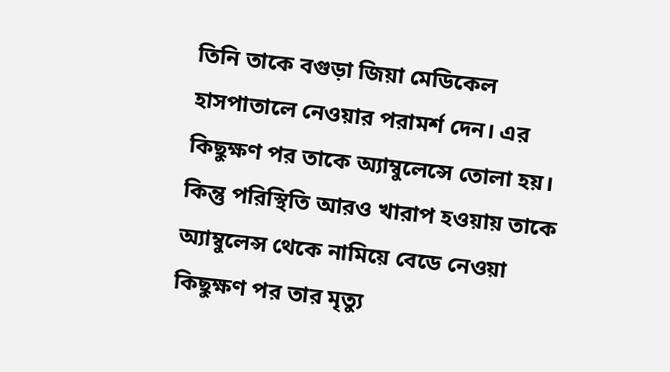তিনি তাকে বগুড়া জিয়া মেডিকেল হাসপাতালে নেওয়ার পরামর্শ দেন। এর কিছুক্ষণ পর তাকে অ্যাম্বুলেন্সে তোলা হয়। কিন্তু পরিস্থিতি আরও খারাপ হওয়ায় তাকে অ্যাম্বুলেন্স থেকে নামিয়ে বেডে নেওয়া কিছুক্ষণ পর তার মৃত্যু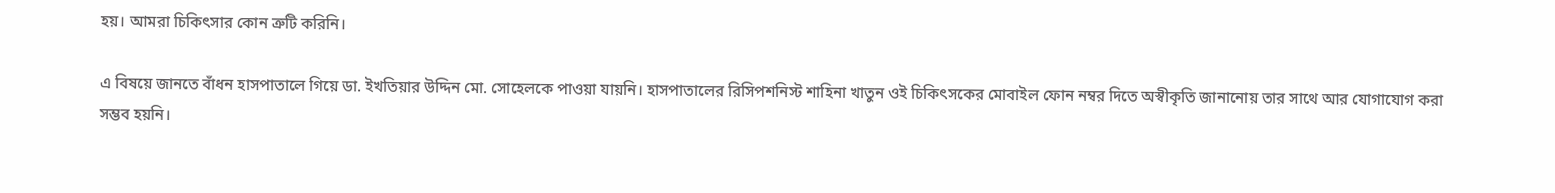হয়। আমরা চিকিৎসার কোন ত্রুটি করিনি।

এ বিষয়ে জানতে বাঁধন হাসপাতালে গিয়ে ডা. ইখতিয়ার উদ্দিন মো. সোহেলকে পাওয়া যায়নি। হাসপাতালের রিসিপশনিস্ট শাহিনা খাতুন ওই চিকিৎসকের মোবাইল ফোন নম্বর দিতে অস্বীকৃতি জানানোয় তার সাথে আর যোগাযোগ করা সম্ভব হয়নি।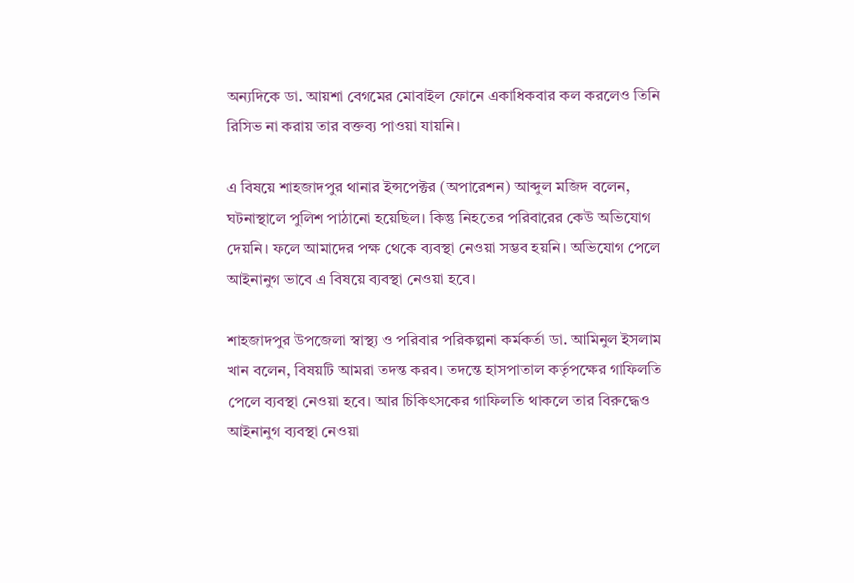অন্যদিকে ডা. আয়শা বেগমের মোবাইল ফোনে একাধিকবার কল করলেও তিনি রিসিভ না করায় তার বক্তব্য পাওয়া যায়নি।

এ বিষয়ে শাহজাদপুর থানার ইন্সপেক্টর (অপারেশন) আব্দুল মজিদ বলেন, ঘটনাস্থালে পুলিশ পাঠানো হয়েছিল। কিন্তু নিহতের পরিবারের কেউ অভিযোগ দেয়নি। ফলে আমাদের পক্ষ থেকে ব্যবস্থা নেওয়া সম্ভব হয়নি। অভিযোগ পেলে আইনানুগ ভাবে এ বিষয়ে ব্যবস্থা নেওয়া হবে।

শাহজাদপুর উপজেলা স্বাস্থ্য ও পরিবার পরিকল্পনা কর্মকর্তা ডা. আমিনুল ইসলাম খান বলেন, বিষয়টি আমরা তদন্ত করব। তদন্তে হাসপাতাল কর্তৃপক্ষের গাফিলতি পেলে ব্যবস্থা নেওয়া হবে। আর চিকিৎসকের গাফিলতি থাকলে তার বিরুদ্ধেও আইনানুগ ব্যবস্থা নেওয়া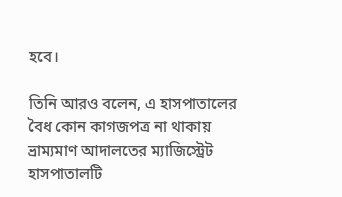হবে।

তিনি আরও বলেন, এ হাসপাতালের বৈধ কোন কাগজপত্র না থাকায় ভ্রাম্যমাণ আদালতের ম্যাজিস্ট্রেট হাসপাতালটি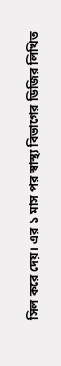সিল করে দেয়। এর ১ মাস পর স্বাস্থ্য বিভাগের ডিজির লিখিত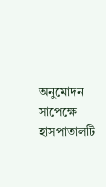অনুমোদন সাপেক্ষে হাসপাতালটি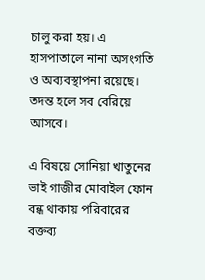চালু করা হয়। এ হাসপাতালে নানা অসংগতি ও অব্যবস্থাপনা রয়েছে। তদন্ত হলে সব বেরিয়ে আসবে।

এ বিষয়ে সোনিয়া খাতুনের ভাই গাজীর মোবাইল ফোন বন্ধ থাকায় পরিবারের বক্তব্য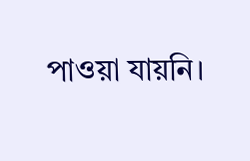পাওয়া যায়নি।